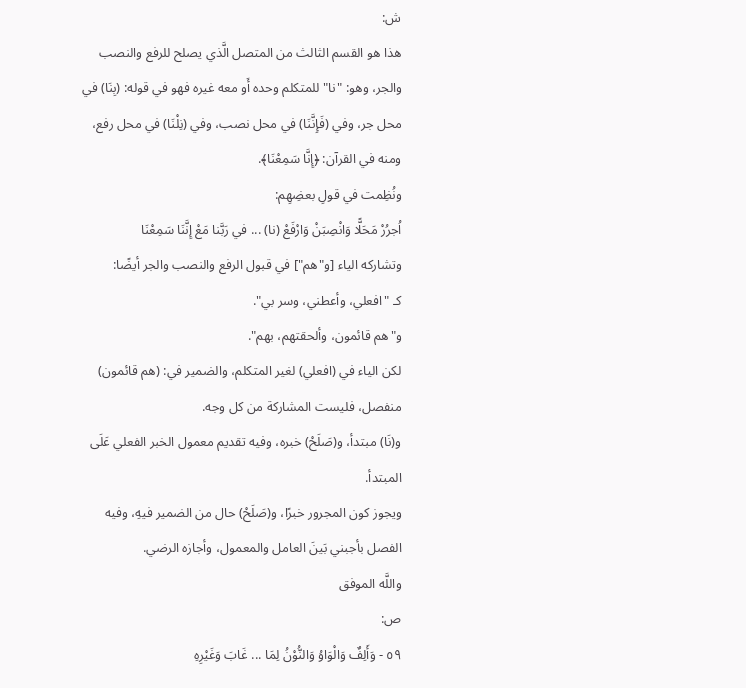ش:
هذا هو القسم الثالث من المتصل الَّذي يصلح للرفع والنصب والجر، وهو: "نا" للمتكلم وحده أَو معه غيره فهو في قوله: (بِنَا) في محل جر، وفي (فَإِنَّنَا) في محل نصب، وفي (نِلْنَا) في محل رفع، ومنه في القرآن: ﴿إِنَّا سَمِعْنَا﴾.
ونُظِمت في قولِ بعضِهِم:
اُجرُرْ مَحَلًّا وَانْصِبَنْ وَارْفَعْ (نا) ... في رَبَّنا مَعْ إِنَّنَا سَمِعْنَا
وتشاركه الياء [و"هم"] في قبول الرفع والنصب والجر أيضًا:
كـ "افعلي، وأعطني، وسر بي".
و"هم قائمون، وألحقتهم، بهم".
لكن الياء في (افعلي) لغير المتكلم، والضمير في: (هم قائمون) منفصل، فليست المشاركة من كل وجه.
و(نَا) مبتدأ، و(صَلَحْ) خبره، وفيه تقديم معمول الخبر الفعلي عَلَى المبتدأ.
ويجوز كون المجرور خبرًا، و(صَلَحْ) حال من الضمير فيهِ، وفيه الفصل بأجبني بَينَ العامل والمعمول، وأجازه الرضي.
واللَّه الموفق
ص:
٥٩ - وَأَلِفٌ وَالْوَاوُ وَالنُّوْنُ لِمَا ... غَابَ وَغَيْرِهِ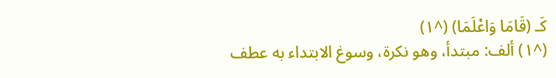كَـ (قَامَا وَاعْلَمَا) (^١)
(^١) ألف: مبتدأ، وهو نكرة، وسوغ الابتداء به عطف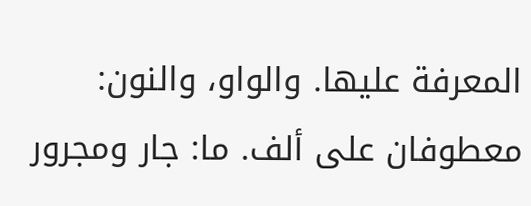المعرفة عليها. والواو، والنون: معطوفان على ألف. ما: جار ومجرور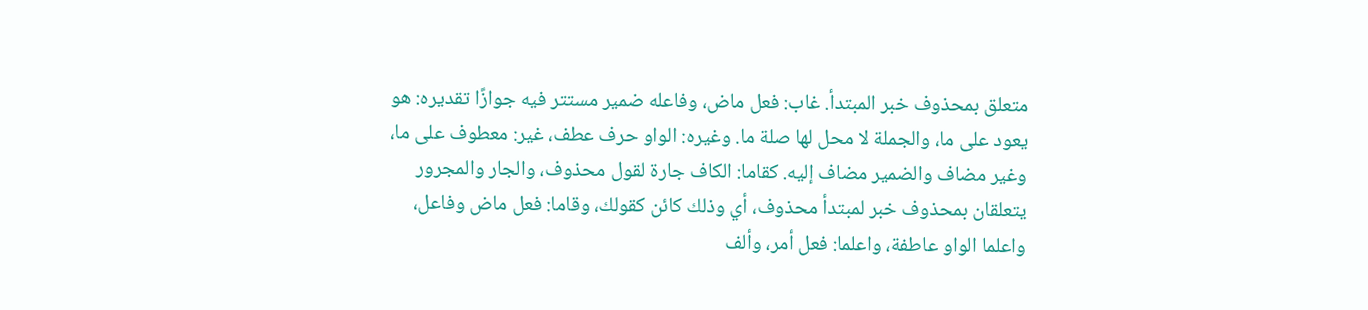متعلق بمحذوف خبر المبتدأ. غاب: فعل ماض، وفاعله ضمير مستتر فيه جوازًا تقديره: هو يعود على ما، والجملة لا محل لها صلة ما. وغيره: الواو حرف عطف، غير: معطوف على ما، وغير مضاف والضمير مضاف إليه. كقاما: الكاف جارة لقول محذوف، والجار والمجرور يتعلقان بمحذوف خبر لمبتدأ محذوف، أي وذلك كائن كقولك، وقاما: فعل ماض وفاعل، واعلما الواو عاطفة، واعلما: فعل أمر، وألف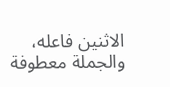الاثنين فاعله، والجملة معطوفة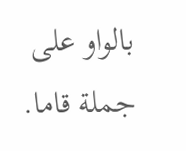بالواو على جملة قاما.